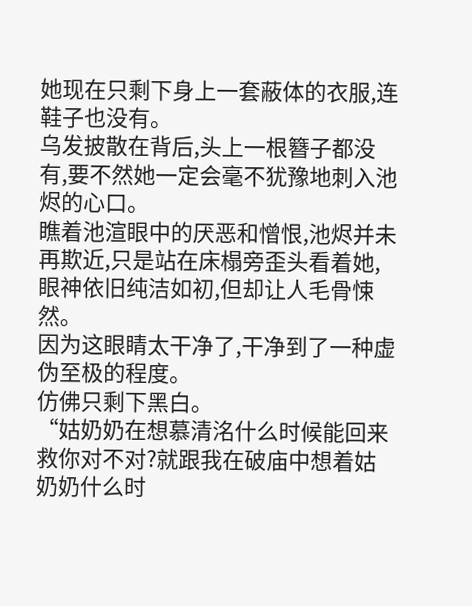她现在只剩下身上一套蔽体的衣服,连鞋子也没有。
乌发披散在背后,头上一根簪子都没有,要不然她一定会毫不犹豫地刺入池烬的心口。
瞧着池渲眼中的厌恶和憎恨,池烬并未再欺近,只是站在床榻旁歪头看着她,眼神依旧纯洁如初,但却让人毛骨悚然。
因为这眼睛太干净了,干净到了一种虚伪至极的程度。
仿佛只剩下黑白。
“姑奶奶在想慕清洺什么时候能回来救你对不对?就跟我在破庙中想着姑奶奶什么时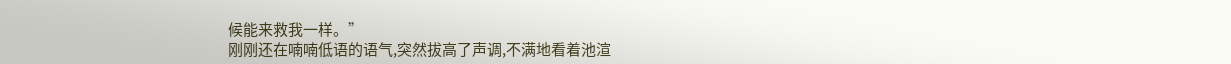候能来救我一样。”
刚刚还在喃喃低语的语气,突然拔高了声调,不满地看着池渲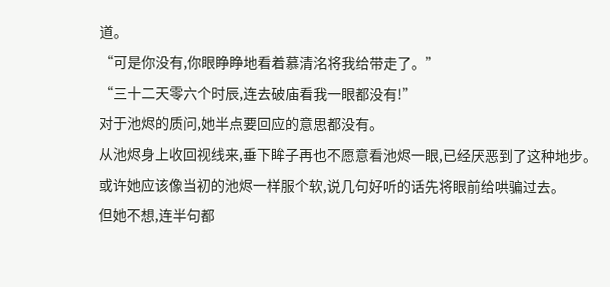道。
“可是你没有,你眼睁睁地看着慕清洺将我给带走了。”
“三十二天零六个时辰,连去破庙看我一眼都没有!”
对于池烬的质问,她半点要回应的意思都没有。
从池烬身上收回视线来,垂下眸子再也不愿意看池烬一眼,已经厌恶到了这种地步。
或许她应该像当初的池烬一样服个软,说几句好听的话先将眼前给哄骗过去。
但她不想,连半句都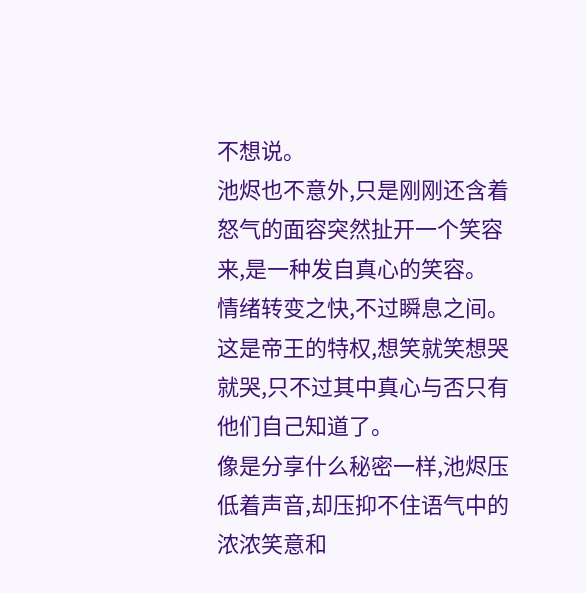不想说。
池烬也不意外,只是刚刚还含着怒气的面容突然扯开一个笑容来,是一种发自真心的笑容。
情绪转变之快,不过瞬息之间。
这是帝王的特权,想笑就笑想哭就哭,只不过其中真心与否只有他们自己知道了。
像是分享什么秘密一样,池烬压低着声音,却压抑不住语气中的浓浓笑意和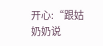开心:“跟姑奶奶说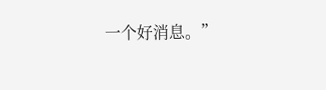一个好消息。”